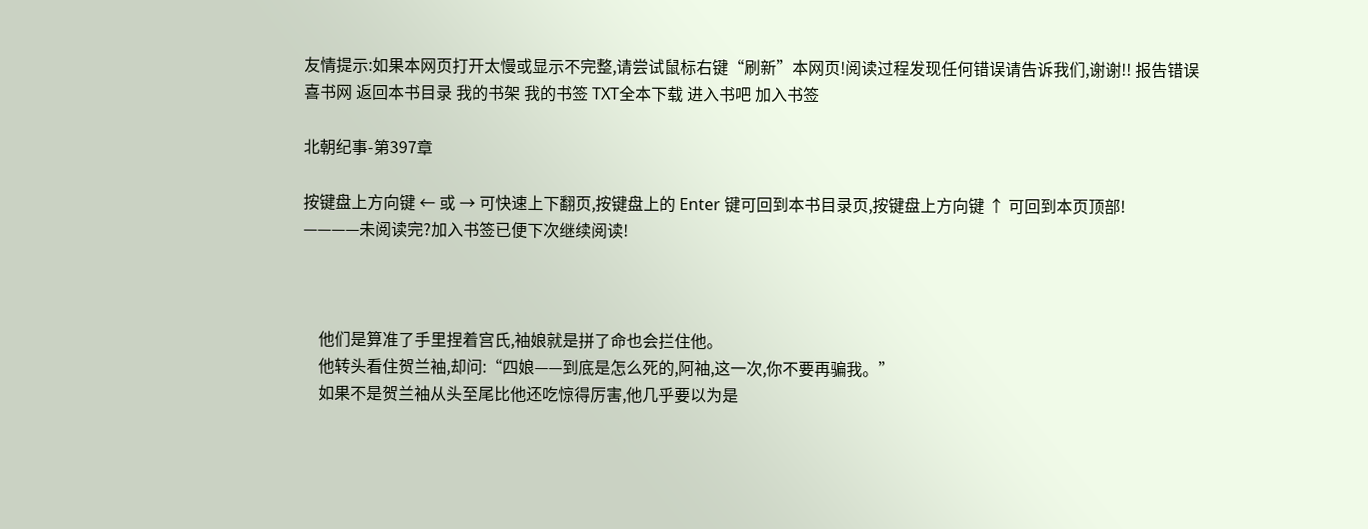友情提示:如果本网页打开太慢或显示不完整,请尝试鼠标右键“刷新”本网页!阅读过程发现任何错误请告诉我们,谢谢!! 报告错误
喜书网 返回本书目录 我的书架 我的书签 TXT全本下载 进入书吧 加入书签

北朝纪事-第397章

按键盘上方向键 ← 或 → 可快速上下翻页,按键盘上的 Enter 键可回到本书目录页,按键盘上方向键 ↑ 可回到本页顶部!
————未阅读完?加入书签已便下次继续阅读!



    他们是算准了手里捏着宫氏,袖娘就是拼了命也会拦住他。
    他转头看住贺兰袖,却问:“四娘——到底是怎么死的,阿袖,这一次,你不要再骗我。”
    如果不是贺兰袖从头至尾比他还吃惊得厉害,他几乎要以为是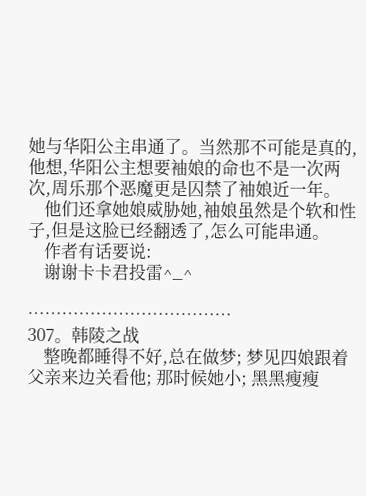她与华阳公主串通了。当然那不可能是真的,他想,华阳公主想要袖娘的命也不是一次两次,周乐那个恶魔更是囚禁了袖娘近一年。
    他们还拿她娘威胁她,袖娘虽然是个软和性子,但是这脸已经翻透了,怎么可能串通。
    作者有话要说:
    谢谢卡卡君投雷^_^

………………………………
307。韩陵之战
    整晚都睡得不好,总在做梦; 梦见四娘跟着父亲来边关看他; 那时候她小; 黑黑瘦瘦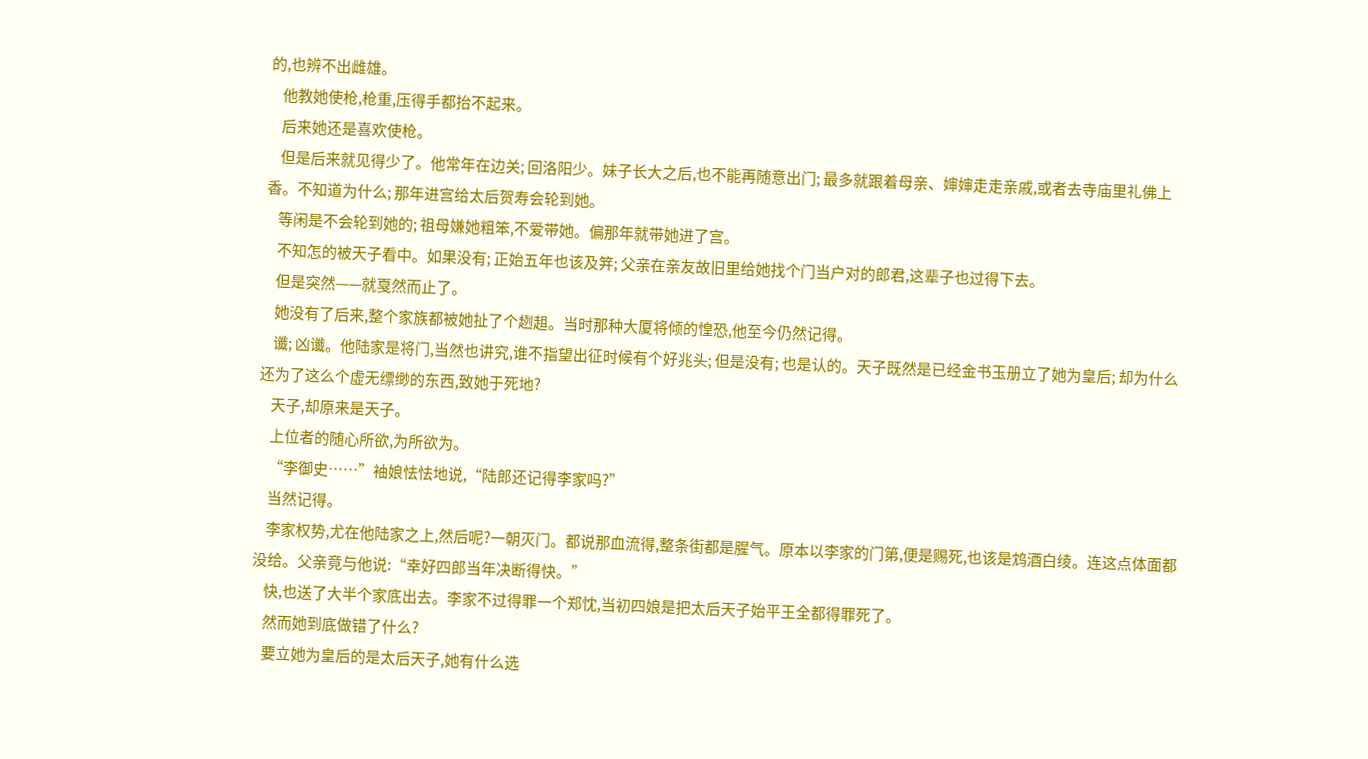的,也辨不出雌雄。
    他教她使枪,枪重,压得手都抬不起来。
    后来她还是喜欢使枪。
    但是后来就见得少了。他常年在边关; 回洛阳少。妹子长大之后,也不能再随意出门; 最多就跟着母亲、婶婶走走亲戚,或者去寺庙里礼佛上香。不知道为什么; 那年进宫给太后贺寿会轮到她。
    等闲是不会轮到她的; 祖母嫌她粗笨,不爱带她。偏那年就带她进了宫。
    不知怎的被天子看中。如果没有; 正始五年也该及笄; 父亲在亲友故旧里给她找个门当户对的郎君,这辈子也过得下去。
    但是突然——就戛然而止了。
    她没有了后来,整个家族都被她扯了个趔趄。当时那种大厦将倾的惶恐,他至今仍然记得。
    谶; 凶谶。他陆家是将门,当然也讲究,谁不指望出征时候有个好兆头; 但是没有; 也是认的。天子既然是已经金书玉册立了她为皇后; 却为什么还为了这么个虚无缥缈的东西,致她于死地?
    天子,却原来是天子。
    上位者的随心所欲,为所欲为。
    “李御史……”袖娘怯怯地说,“陆郎还记得李家吗?”
    当然记得。
    李家权势,尤在他陆家之上,然后呢?一朝灭门。都说那血流得,整条街都是腥气。原本以李家的门第,便是赐死,也该是鸩酒白绫。连这点体面都没给。父亲竟与他说:“幸好四郎当年决断得快。”
    快,也送了大半个家底出去。李家不过得罪一个郑忱,当初四娘是把太后天子始平王全都得罪死了。
    然而她到底做错了什么?
    要立她为皇后的是太后天子,她有什么选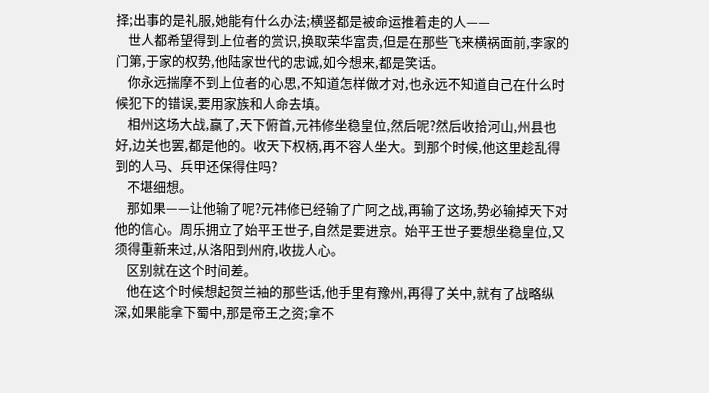择;出事的是礼服,她能有什么办法;横竖都是被命运推着走的人——
    世人都希望得到上位者的赏识,换取荣华富贵,但是在那些飞来横祸面前,李家的门第,于家的权势,他陆家世代的忠诚,如今想来,都是笑话。
    你永远揣摩不到上位者的心思,不知道怎样做才对,也永远不知道自己在什么时候犯下的错误,要用家族和人命去填。
    相州这场大战,赢了,天下俯首,元祎修坐稳皇位,然后呢?然后收拾河山,州县也好,边关也罢,都是他的。收天下权柄,再不容人坐大。到那个时候,他这里趁乱得到的人马、兵甲还保得住吗?
    不堪细想。
    那如果——让他输了呢?元祎修已经输了广阿之战,再输了这场,势必输掉天下对他的信心。周乐拥立了始平王世子,自然是要进京。始平王世子要想坐稳皇位,又须得重新来过,从洛阳到州府,收拢人心。
    区别就在这个时间差。
    他在这个时候想起贺兰袖的那些话,他手里有豫州,再得了关中,就有了战略纵深,如果能拿下蜀中,那是帝王之资;拿不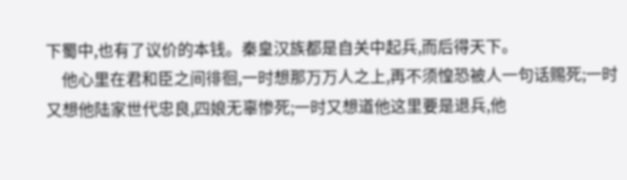下蜀中,也有了议价的本钱。秦皇汉族都是自关中起兵,而后得天下。
    他心里在君和臣之间徘徊,一时想那万万人之上,再不须惶恐被人一句话赐死;一时又想他陆家世代忠良,四娘无辜惨死;一时又想道他这里要是退兵,他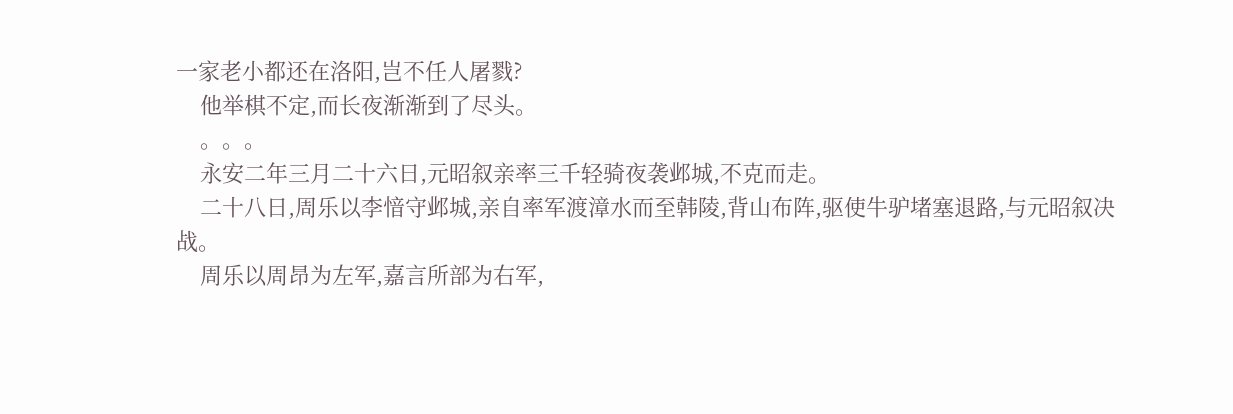一家老小都还在洛阳,岂不任人屠戮?
    他举棋不定,而长夜渐渐到了尽头。
    。。。
    永安二年三月二十六日,元昭叙亲率三千轻骑夜袭邺城,不克而走。
    二十八日,周乐以李愔守邺城,亲自率军渡漳水而至韩陵,背山布阵,驱使牛驴堵塞退路,与元昭叙决战。
    周乐以周昂为左军,嘉言所部为右军,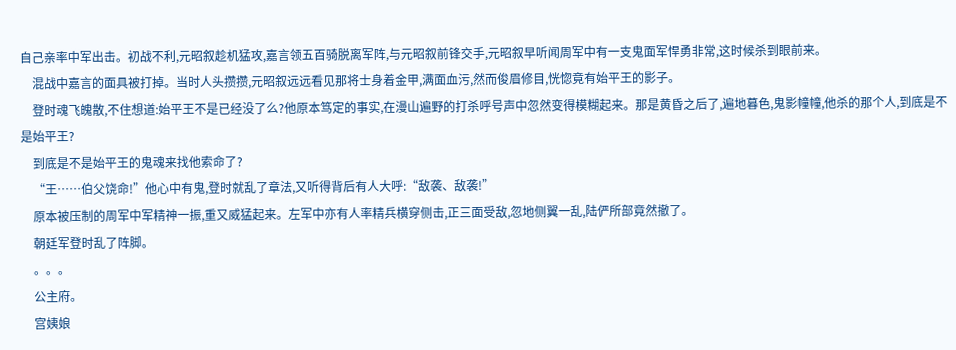自己亲率中军出击。初战不利,元昭叙趁机猛攻,嘉言领五百骑脱离军阵,与元昭叙前锋交手,元昭叙早听闻周军中有一支鬼面军悍勇非常,这时候杀到眼前来。
    混战中嘉言的面具被打掉。当时人头攒攒,元昭叙远远看见那将士身着金甲,满面血污,然而俊眉修目,恍惚竟有始平王的影子。
    登时魂飞魄散,不住想道:始平王不是已经没了么?他原本笃定的事实,在漫山遍野的打杀呼号声中忽然变得模糊起来。那是黄昏之后了,遍地暮色,鬼影幢幢,他杀的那个人,到底是不是始平王?
    到底是不是始平王的鬼魂来找他索命了?
    “王……伯父饶命!”他心中有鬼,登时就乱了章法,又听得背后有人大呼:“敌袭、敌袭!”
    原本被压制的周军中军精神一振,重又威猛起来。左军中亦有人率精兵横穿侧击,正三面受敌,忽地侧翼一乱,陆俨所部竟然撤了。
    朝廷军登时乱了阵脚。
    。。。
    公主府。
    宫姨娘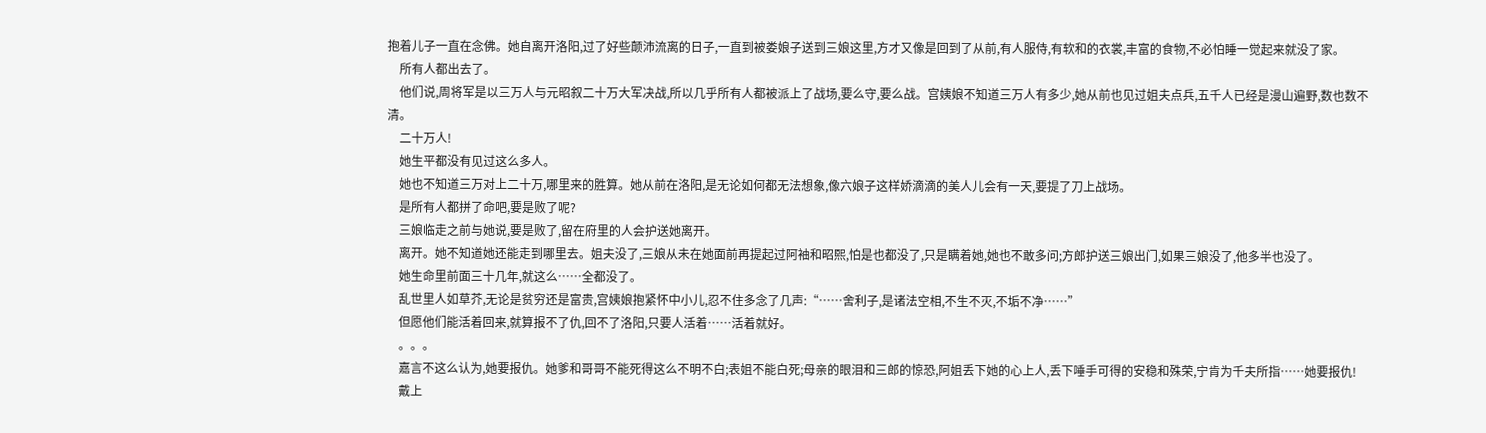抱着儿子一直在念佛。她自离开洛阳,过了好些颠沛流离的日子,一直到被娄娘子送到三娘这里,方才又像是回到了从前,有人服侍,有软和的衣裳,丰富的食物,不必怕睡一觉起来就没了家。
    所有人都出去了。
    他们说,周将军是以三万人与元昭叙二十万大军决战,所以几乎所有人都被派上了战场,要么守,要么战。宫姨娘不知道三万人有多少,她从前也见过姐夫点兵,五千人已经是漫山遍野,数也数不清。
    二十万人!
    她生平都没有见过这么多人。
    她也不知道三万对上二十万,哪里来的胜算。她从前在洛阳,是无论如何都无法想象,像六娘子这样娇滴滴的美人儿会有一天,要提了刀上战场。
    是所有人都拼了命吧,要是败了呢?
    三娘临走之前与她说,要是败了,留在府里的人会护送她离开。
    离开。她不知道她还能走到哪里去。姐夫没了,三娘从未在她面前再提起过阿袖和昭熙,怕是也都没了,只是瞒着她,她也不敢多问;方郎护送三娘出门,如果三娘没了,他多半也没了。
    她生命里前面三十几年,就这么……全都没了。
    乱世里人如草芥,无论是贫穷还是富贵,宫姨娘抱紧怀中小儿,忍不住多念了几声:“……舍利子,是诸法空相,不生不灭,不垢不净……”
    但愿他们能活着回来,就算报不了仇,回不了洛阳,只要人活着……活着就好。
    。。。
    嘉言不这么认为,她要报仇。她爹和哥哥不能死得这么不明不白;表姐不能白死;母亲的眼泪和三郎的惊恐,阿姐丢下她的心上人,丢下唾手可得的安稳和殊荣,宁肯为千夫所指……她要报仇!
    戴上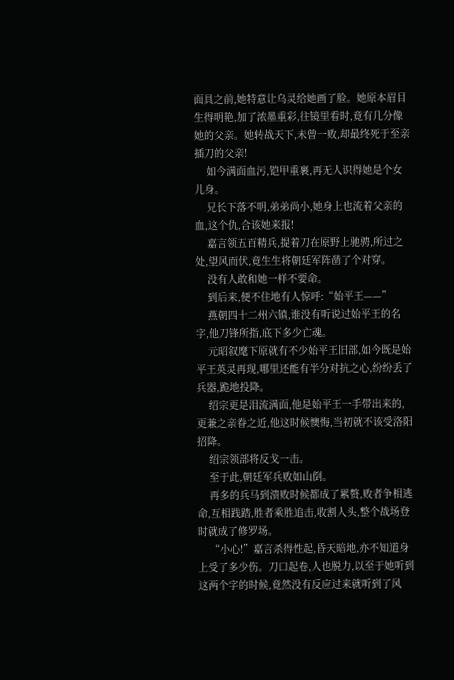面具之前,她特意让乌灵给她画了脸。她原本眉目生得明艳,加了浓墨重彩,往镜里看时,竟有几分像她的父亲。她转战天下,未曾一败,却最终死于至亲插刀的父亲!
    如今满面血污,铠甲重裹,再无人识得她是个女儿身。
    兄长下落不明,弟弟尚小,她身上也流着父亲的血,这个仇,合该她来报!
    嘉言领五百精兵,提着刀在原野上驰骋,所过之处,望风而伏,竟生生将朝廷军阵凿了个对穿。
    没有人敢和她一样不要命。
    到后来,便不住地有人惊呼:“始平王——”
    燕朝四十二州六镇,谁没有听说过始平王的名字,他刀锋所指,底下多少亡魂。
    元昭叙麾下原就有不少始平王旧部,如今既是始平王英灵再现,哪里还能有半分对抗之心,纷纷丢了兵器,跪地投降。
    绍宗更是泪流满面,他是始平王一手带出来的,更兼之亲眷之近,他这时候懊悔,当初就不该受洛阳招降。
    绍宗领部将反戈一击。
    至于此,朝廷军兵败如山倒。
    再多的兵马到溃败时候都成了累赘,败者争相逃命,互相践踏,胜者乘胜追击,收割人头,整个战场登时就成了修罗场。
    “小心!”嘉言杀得性起,昏天暗地,亦不知道身上受了多少伤。刀口起卷,人也脱力,以至于她听到这两个字的时候,竟然没有反应过来就听到了风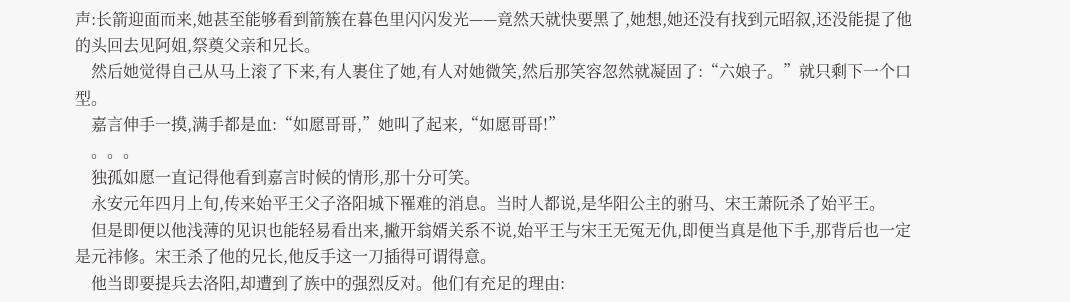声:长箭迎面而来,她甚至能够看到箭簇在暮色里闪闪发光——竟然天就快要黑了,她想,她还没有找到元昭叙,还没能提了他的头回去见阿姐,祭奠父亲和兄长。
    然后她觉得自己从马上滚了下来,有人裹住了她,有人对她微笑,然后那笑容忽然就凝固了:“六娘子。”就只剩下一个口型。
    嘉言伸手一摸,满手都是血:“如愿哥哥,”她叫了起来,“如愿哥哥!”
    。。。
    独孤如愿一直记得他看到嘉言时候的情形,那十分可笑。
    永安元年四月上旬,传来始平王父子洛阳城下罹难的消息。当时人都说,是华阳公主的驸马、宋王萧阮杀了始平王。
    但是即便以他浅薄的见识也能轻易看出来,撇开翁婿关系不说,始平王与宋王无冤无仇,即便当真是他下手,那背后也一定是元祎修。宋王杀了他的兄长,他反手这一刀插得可谓得意。
    他当即要提兵去洛阳,却遭到了族中的强烈反对。他们有充足的理由: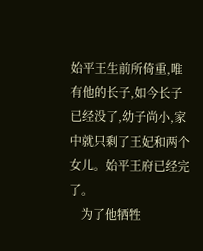始平王生前所倚重,唯有他的长子,如今长子已经没了,幼子尚小,家中就只剩了王妃和两个女儿。始平王府已经完了。
    为了他牺牲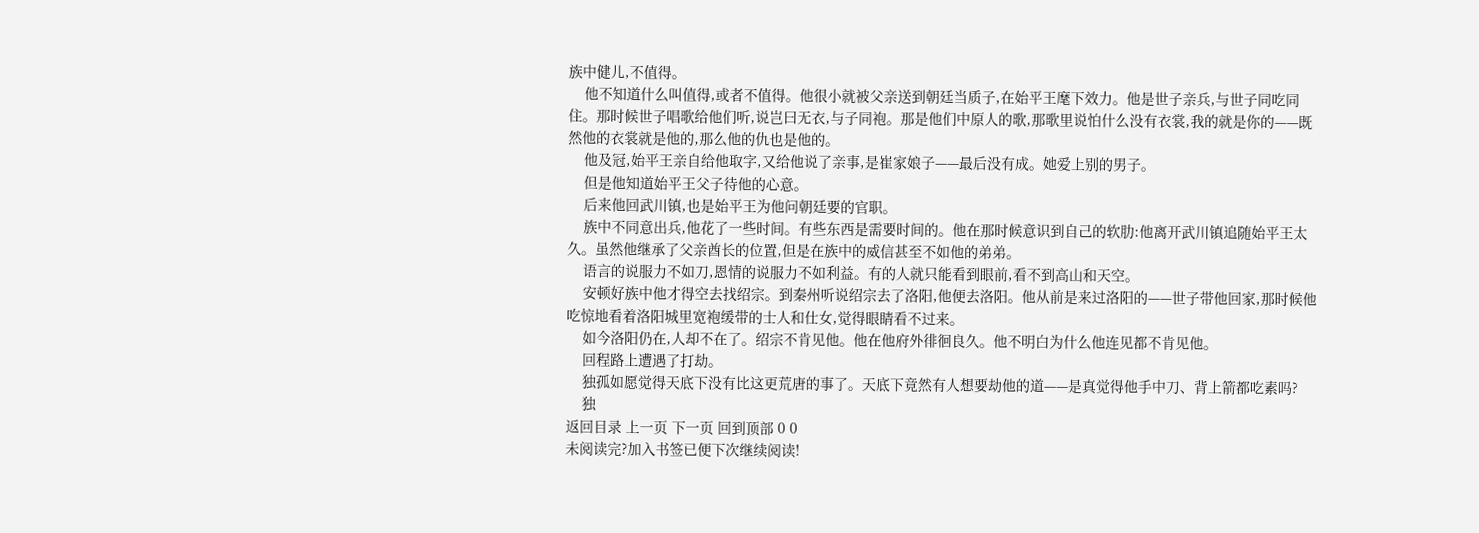族中健儿,不值得。
    他不知道什么叫值得,或者不值得。他很小就被父亲送到朝廷当质子,在始平王麾下效力。他是世子亲兵,与世子同吃同住。那时候世子唱歌给他们听,说岂曰无衣,与子同袍。那是他们中原人的歌,那歌里说怕什么没有衣裳,我的就是你的——既然他的衣裳就是他的,那么他的仇也是他的。
    他及冠,始平王亲自给他取字,又给他说了亲事,是崔家娘子——最后没有成。她爱上别的男子。
    但是他知道始平王父子待他的心意。
    后来他回武川镇,也是始平王为他问朝廷要的官职。
    族中不同意出兵,他花了一些时间。有些东西是需要时间的。他在那时候意识到自己的软肋:他离开武川镇追随始平王太久。虽然他继承了父亲酋长的位置,但是在族中的威信甚至不如他的弟弟。
    语言的说服力不如刀,恩情的说服力不如利益。有的人就只能看到眼前,看不到高山和天空。
    安顿好族中他才得空去找绍宗。到秦州听说绍宗去了洛阳,他便去洛阳。他从前是来过洛阳的——世子带他回家,那时候他吃惊地看着洛阳城里宽袍缓带的士人和仕女,觉得眼睛看不过来。
    如今洛阳仍在,人却不在了。绍宗不肯见他。他在他府外徘徊良久。他不明白为什么他连见都不肯见他。
    回程路上遭遇了打劫。
    独孤如愿觉得天底下没有比这更荒唐的事了。天底下竟然有人想要劫他的道——是真觉得他手中刀、背上箭都吃素吗?
    独
返回目录 上一页 下一页 回到顶部 0 0
未阅读完?加入书签已便下次继续阅读!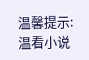温馨提示: 温看小说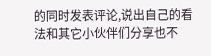的同时发表评论,说出自己的看法和其它小伙伴们分享也不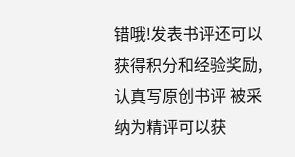错哦!发表书评还可以获得积分和经验奖励,认真写原创书评 被采纳为精评可以获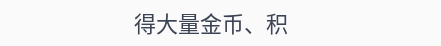得大量金币、积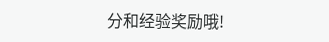分和经验奖励哦!